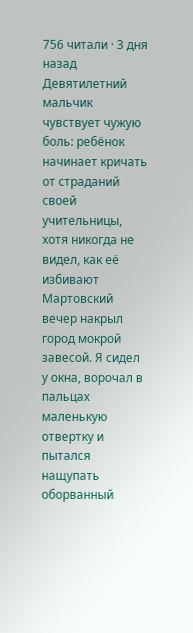756 читали · 3 дня назад
Девятилетний мальчик чувствует чужую боль: ребёнок начинает кричать от страданий своей учительницы, хотя никогда не видел, как её избивают
Мартовский вечер накрыл город мокрой завесой. Я сидел у окна, ворочал в пальцах маленькую отвертку и пытался нащупать оборванный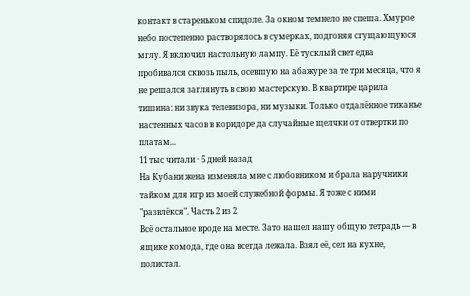контакт в стареньком спидоле. За окном темнело не спеша. Хмурое небо постепенно растворялось в сумерках, подгоняя сгущающуюся мглу. Я включил настольную лампу. Её тусклый свет едва пробивался сквозь пыль, осевшую на абажуре за те три месяца, что я не решался заглянуть в свою мастерскую. В квартире царила тишина: ни звука телевизора, ни музыки. Только отдалённое тиканье настенных часов в коридоре да случайные щелчки от отвертки по платам...
11 тыс читали · 5 дней назад
На Кубани жена изменяла мне с любовником и брала наручники тайком для игр из моей служебной формы. Я тоже с ними "развлёкся". Часть 2 из 2
Всё остальное вроде на месте. Зато нашел нашу общую тетрадь — в ящике комода, где она всегда лежала. Взял её, сел на кухне, полистал.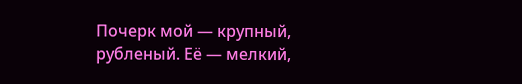Почерк мой — крупный, рубленый. Её — мелкий,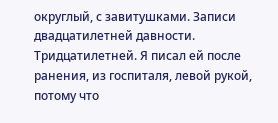округлый, с завитушками. Записи двадцатилетней давности. Тридцатилетней. Я писал ей после ранения, из госпиталя, левой рукой, потому что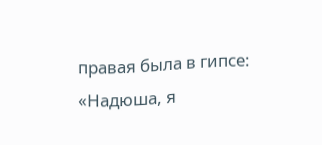правая была в гипсе: «Надюша, я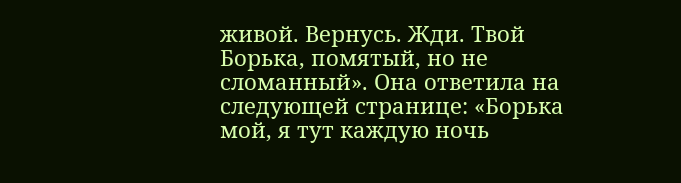живой. Вернусь. Жди. Твой Борька, помятый, но не сломанный». Она ответила на следующей странице: «Борька мой, я тут каждую ночь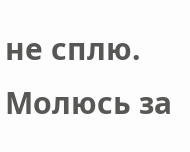не сплю. Молюсь за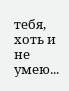тебя, хоть и не умею...